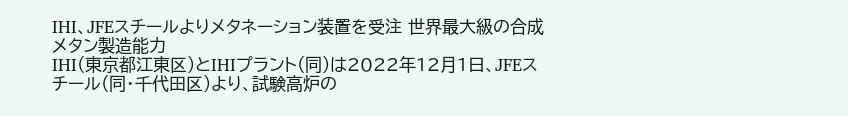IHI、JFEスチールよりメタネーション装置を受注 世界最大級の合成メタン製造能力
IHI(東京都江東区)とIHIプラント(同)は2022年12月1日、JFEスチール(同・千代田区)より、試験高炉の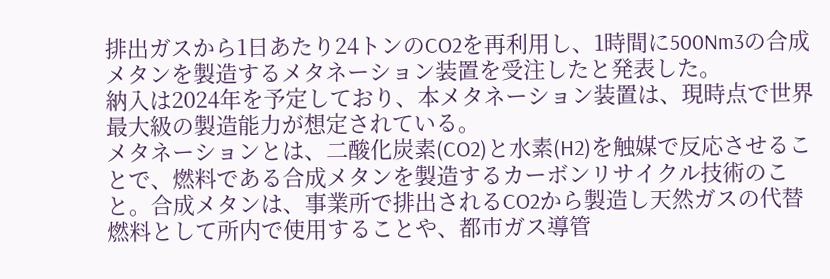排出ガスから1日あたり24トンのCO2を再利用し、1時間に500Nm3の合成メタンを製造するメタネーション装置を受注したと発表した。
納入は2024年を予定しており、本メタネーション装置は、現時点で世界最大級の製造能力が想定されている。
メタネーションとは、二酸化炭素(CO2)と水素(H2)を触媒で反応させることで、燃料である合成メタンを製造するカーボンリサイクル技術のこと。合成メタンは、事業所で排出されるCO2から製造し天然ガスの代替燃料として所内で使用することや、都市ガス導管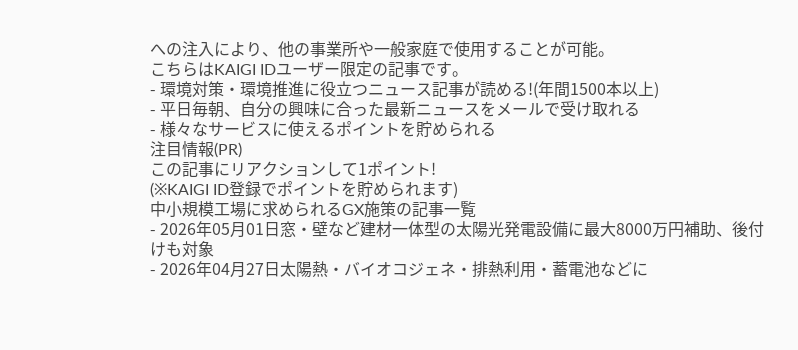への注入により、他の事業所や一般家庭で使用することが可能。
こちらはKAIGI IDユーザー限定の記事です。
- 環境対策・環境推進に役立つニュース記事が読める!(年間1500本以上)
- 平日毎朝、自分の興味に合った最新ニュースをメールで受け取れる
- 様々なサービスに使えるポイントを貯められる
注目情報(PR)
この記事にリアクションして1ポイント!
(※KAIGI ID登録でポイントを貯められます)
中小規模工場に求められるGX施策の記事一覧
- 2026年05月01日窓・壁など建材一体型の太陽光発電設備に最大8000万円補助、後付けも対象
- 2026年04月27日太陽熱・バイオコジェネ・排熱利用・蓄電池などに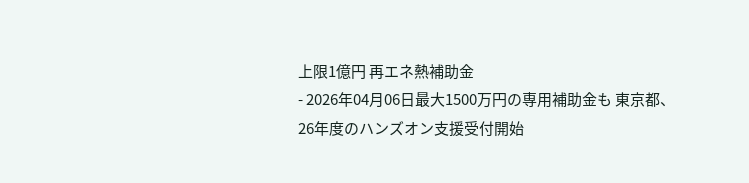上限1億円 再エネ熱補助金
- 2026年04月06日最大1500万円の専用補助金も 東京都、26年度のハンズオン支援受付開始